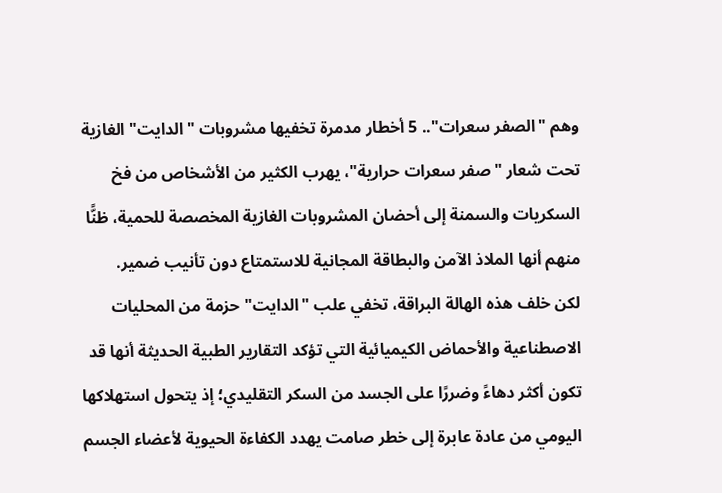وهم "الصفر سعرات".. 5 أخطار مدمرة تخفيها مشروبات "الدايت" الغازية
تحت شعار "صفر سعرات حرارية"، يهرب الكثير من الأشخاص من فخ السكريات والسمنة إلى أحضان المشروبات الغازية المخصصة للحمية، ظنًّا منهم أنها الملاذ الآمن والبطاقة المجانية للاستمتاع دون تأنيب ضمير.
لكن خلف هذه الهالة البراقة، تخفي علب "الدايت" حزمة من المحليات الاصطناعية والأحماض الكيميائية التي تؤكد التقارير الطبية الحديثة أنها قد تكون أكثر دهاءً وضررًا على الجسد من السكر التقليدي؛ إذ يتحول استهلاكها اليومي من عادة عابرة إلى خطر صامت يهدد الكفاءة الحيوية لأعضاء الجسم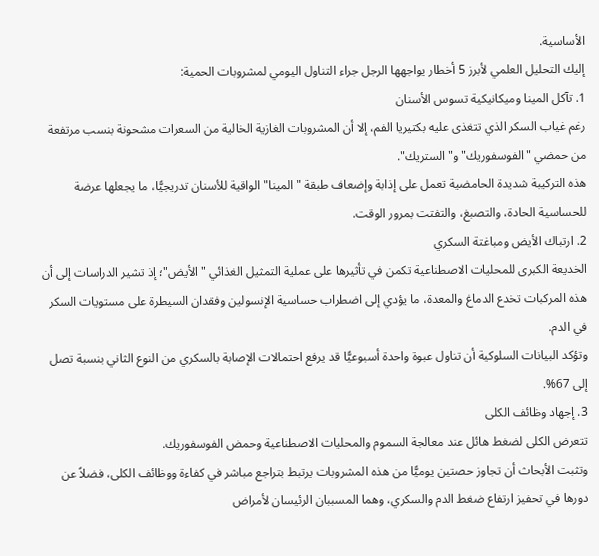الأساسية.
إليك التحليل العلمي لأبرز 5 أخطار يواجهها الرجل جراء التناول اليومي لمشروبات الحمية:
1. تآكل المينا وميكانيكية تسوس الأسنان
رغم غياب السكر الذي تتغذى عليه بكتيريا الفم، إلا أن المشروبات الغازية الخالية من السعرات مشحونة بنسب مرتفعة من حمضي "الفوسفوريك" و"الستريك".
هذه التركيبة شديدة الحامضية تعمل على إذابة وإضعاف طبقة "المينا" الواقية للأسنان تدريجيًّا، ما يجعلها عرضة للحساسية الحادة، والتصبغ، والتفتت بمرور الوقت.
2. ارتباك الأيض ومباغتة السكري
الخديعة الكبرى للمحليات الاصطناعية تكمن في تأثيرها على عملية التمثيل الغذائي "الأيض"؛ إذ تشير الدراسات إلى أن هذه المركبات تخدع الدماغ والمعدة، ما يؤدي إلى اضطراب حساسية الإنسولين وفقدان السيطرة على مستويات السكر في الدم.
وتؤكد البيانات السلوكية أن تناول عبوة واحدة أسبوعيًّا قد يرفع احتمالات الإصابة بالسكري من النوع الثاني بنسبة تصل إلى 67%.
3. إجهاد وظائف الكلى
تتعرض الكلى لضغط هائل عند معالجة السموم والمحليات الاصطناعية وحمض الفوسفوريك.
وتثبت الأبحاث أن تجاوز حصتين يوميًّا من هذه المشروبات يرتبط بتراجع مباشر في كفاءة ووظائف الكلى، فضلاً عن دورها في تحفيز ارتفاع ضغط الدم والسكري، وهما المسببان الرئيسان لأمراض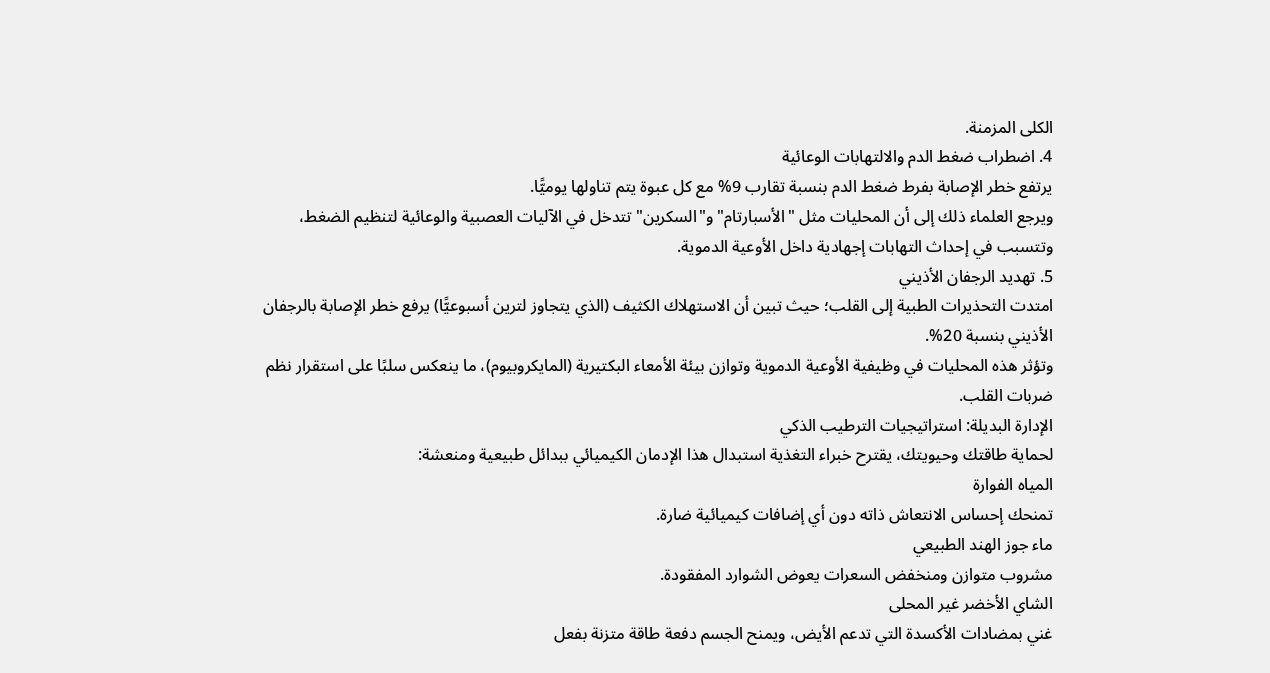الكلى المزمنة.
4. اضطراب ضغط الدم والالتهابات الوعائية
يرتفع خطر الإصابة بفرط ضغط الدم بنسبة تقارب 9% مع كل عبوة يتم تناولها يوميًّا.
ويرجع العلماء ذلك إلى أن المحليات مثل "الأسبارتام" و"السكرين" تتدخل في الآليات العصبية والوعائية لتنظيم الضغط، وتتسبب في إحداث التهابات إجهادية داخل الأوعية الدموية.
5. تهديد الرجفان الأذيني
امتدت التحذيرات الطبية إلى القلب؛ حيث تبين أن الاستهلاك الكثيف (الذي يتجاوز لترين أسبوعيًّا) يرفع خطر الإصابة بالرجفان الأذيني بنسبة 20%.
وتؤثر هذه المحليات في وظيفية الأوعية الدموية وتوازن بيئة الأمعاء البكتيرية (المايكروبيوم)، ما ينعكس سلبًا على استقرار نظم ضربات القلب.
الإدارة البديلة: استراتيجيات الترطيب الذكي
لحماية طاقتك وحيويتك، يقترح خبراء التغذية استبدال هذا الإدمان الكيميائي ببدائل طبيعية ومنعشة:
المياه الفوارة
تمنحك إحساس الانتعاش ذاته دون أي إضافات كيميائية ضارة.
ماء جوز الهند الطبيعي
مشروب متوازن ومنخفض السعرات يعوض الشوارد المفقودة.
الشاي الأخضر غير المحلى
غني بمضادات الأكسدة التي تدعم الأيض، ويمنح الجسم دفعة طاقة متزنة بفعل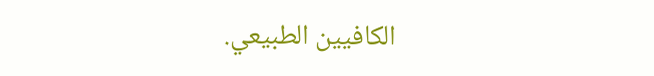الكافيين الطبيعي.